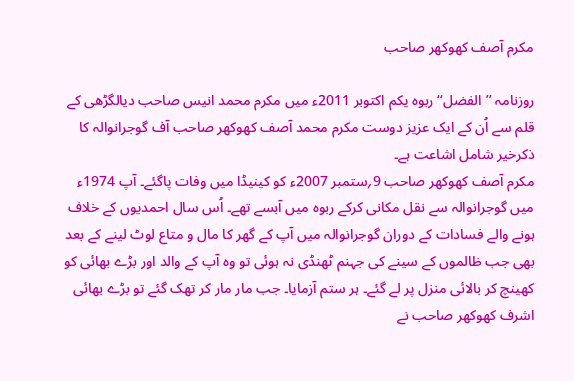مکرم آصف کھوکھر صاحب

روزنامہ ’’الفضل‘‘ ربوہ یکم اکتوبر 2011ء میں مکرم محمد انیس صاحب دیالگڑھی کے قلم سے اُن کے ایک عزیز دوست مکرم محمد آصف کھوکھر صاحب آف گوجرانوالہ کا ذکرخیر شامل اشاعت ہے۔
مکرم آصف کھوکھر صاحب 9؍ستمبر 2007ء کو کینیڈا میں وفات پاگئے۔ آپ 1974ء میں گوجرانوالہ سے نقل مکانی کرکے ربوہ میں آبسے تھے۔ اُس سال احمدیوں کے خلاف ہونے والے فسادات کے دوران گوجرانوالہ میں آپ کے گھر کا مال و متاع لوٹ لینے کے بعد بھی جب ظالموں کے سینے کی جہنم ٹھنڈی نہ ہوئی تو وہ آپ کے والد اور بڑے بھائی کو کھینچ کر بالائی منزل پر لے گئے۔ ہر ستم آزمایا۔ جب مار مار کر تھک گئے تو بڑے بھائی اشرف کھوکھر صاحب نے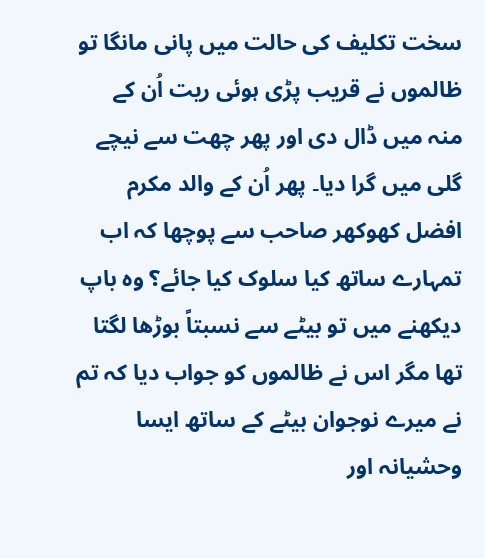سخت تکلیف کی حالت میں پانی مانگا تو ظالموں نے قریب پڑی ہوئی ریت اُن کے منہ میں ڈال دی اور پھر چھت سے نیچے گلی میں گرا دیا۔ پھر اُن کے والد مکرم افضل کھوکھر صاحب سے پوچھا کہ اب تمہارے ساتھ کیا سلوک کیا جائے؟ وہ باپ دیکھنے میں تو بیٹے سے نسبتاً بوڑھا لگتا تھا مگر اس نے ظالموں کو جواب دیا کہ تم نے میرے نوجوان بیٹے کے ساتھ ایسا وحشیانہ اور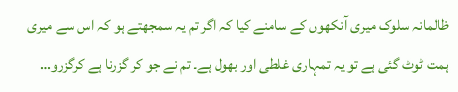ظالمانہ سلوک میری آنکھوں کے سامنے کیا کہ اگر تم یہ سمجھتے ہو کہ اس سے میری ہمت ٹوٹ گئی ہے تو یہ تمہاری غلطی اور بھول ہے۔ تم نے جو کر گزرنا ہے کرگزرو…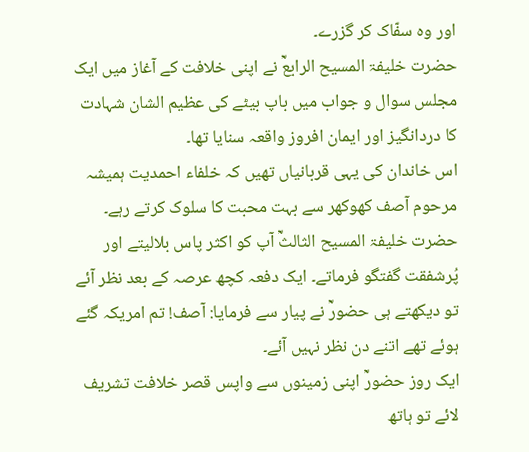اور وہ سفّاک کر گزرے۔
حضرت خلیفۃ المسیح الرابعؒ نے اپنی خلافت کے آغاز میں ایک مجلس سوال و جواب میں باپ بیٹے کی عظیم الشان شہادت کا دردانگیز اور ایمان افروز واقعہ سنایا تھا۔
اس خاندان کی یہی قربانیاں تھیں کہ خلفاء احمدیت ہمیشہ مرحوم آصف کھوکھر سے بہت محبت کا سلوک کرتے رہے۔ حضرت خلیفۃ المسیح الثالثؒ آپ کو اکثر پاس بلالیتے اور پُرشفقت گفتگو فرماتے۔ ایک دفعہ کچھ عرصہ کے بعد نظر آئے تو دیکھتے ہی حضورؒ نے پیار سے فرمایا: آصف! تم امریکہ گئے ہوئے تھے اتنے دن نظر نہیں آئے۔
ایک روز حضورؒ اپنی زمینوں سے واپس قصر خلافت تشریف لائے تو ہاتھ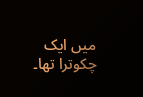میں ایک چکوترا تھا۔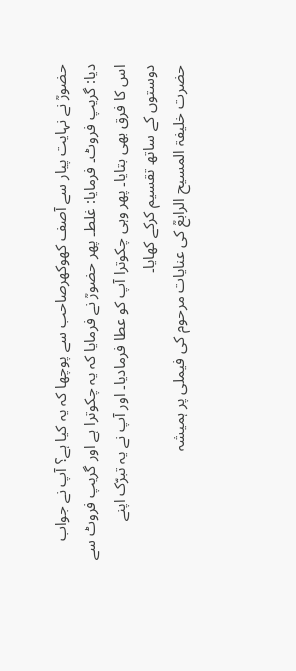حضورؒ نے نہایت پیار سے آصف کھوکھرصاحب سے پوچھا کہ یہ کیا ہے؟ آپ نے جواب دیا: گریپ فروٹ۔ فرمایا: غلط۔ پھر حضورؒ نے فرمایا کہ یہ چکوترا ہے اور گریپ فروٹ سے اس کا فرق بھی بتایا۔ پھر وہی چکوترا آپ کو عطا فرمادیا۔ اور آپ نے یہ تبرّک اپنے دوستوں کے ساتھ تقسیم کرکے کھایا۔
حضرت خلیفۃ المسیح الرابعؒ کی عنایات مرحوم کی فیملی پر ہمیشہ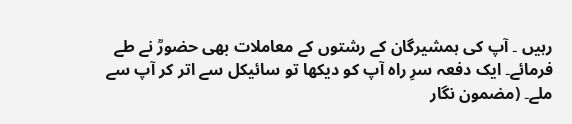رہیں ۔ آپ کی ہمشیرگان کے رشتوں کے معاملات بھی حضورؒ نے طے فرمائے۔ ایک دفعہ سرِ راہ آپ کو دیکھا تو سائیکل سے اتر کر آپ سے ملے۔ (مضمون نگار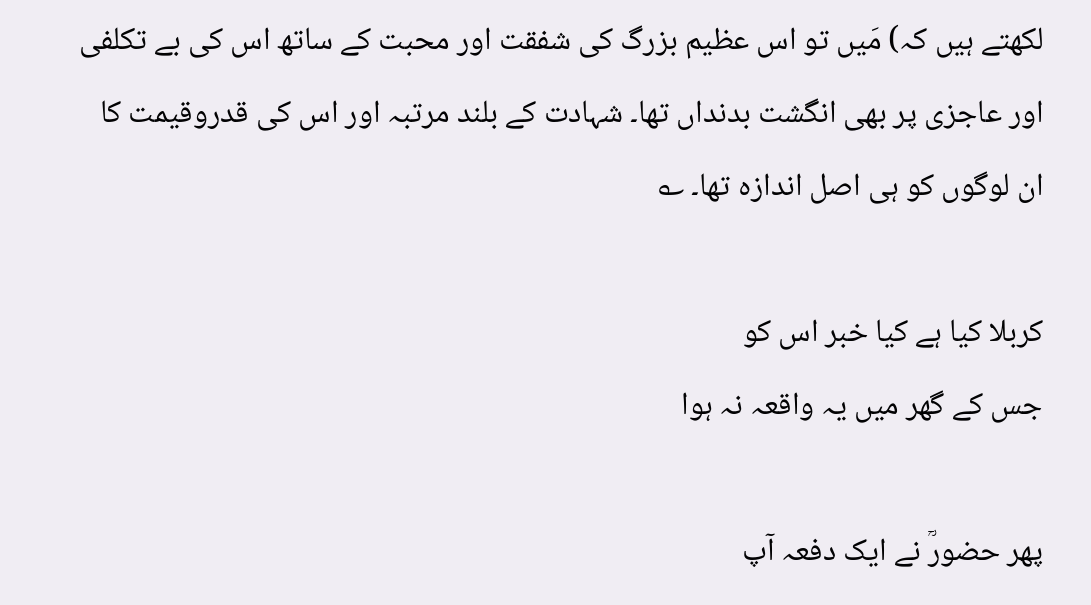لکھتے ہیں کہ) مَیں تو اس عظیم بزرگ کی شفقت اور محبت کے ساتھ اس کی بے تکلفی اور عاجزی پر بھی انگشت بدنداں تھا۔ شہادت کے بلند مرتبہ اور اس کی قدروقیمت کا ان لوگوں کو ہی اصل اندازہ تھا۔ ؎

کربلا کیا ہے کیا خبر اس کو
جس کے گھر میں یہ واقعہ نہ ہوا

پھر حضورؒ نے ایک دفعہ آپ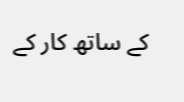کے ساتھ کار کے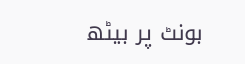بونٹ پر بیٹھ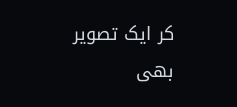کر ایک تصویر بھی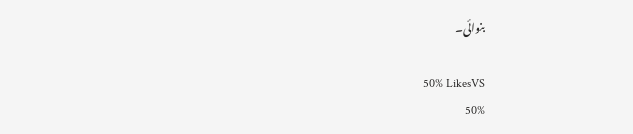بنوائی۔

50% LikesVS
50%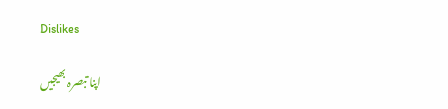Dislikes

اپنا تبصرہ بھیجیں